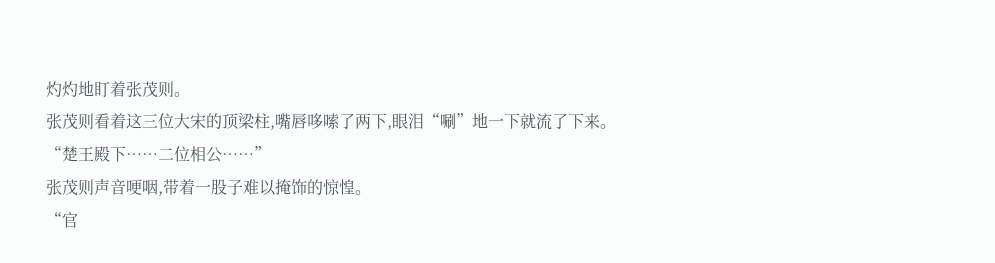灼灼地盯着张茂则。
张茂则看着这三位大宋的顶梁柱,嘴唇哆嗦了两下,眼泪“唰”地一下就流了下来。
“楚王殿下……二位相公……”
张茂则声音哽咽,带着一股子难以掩饰的惊惶。
“官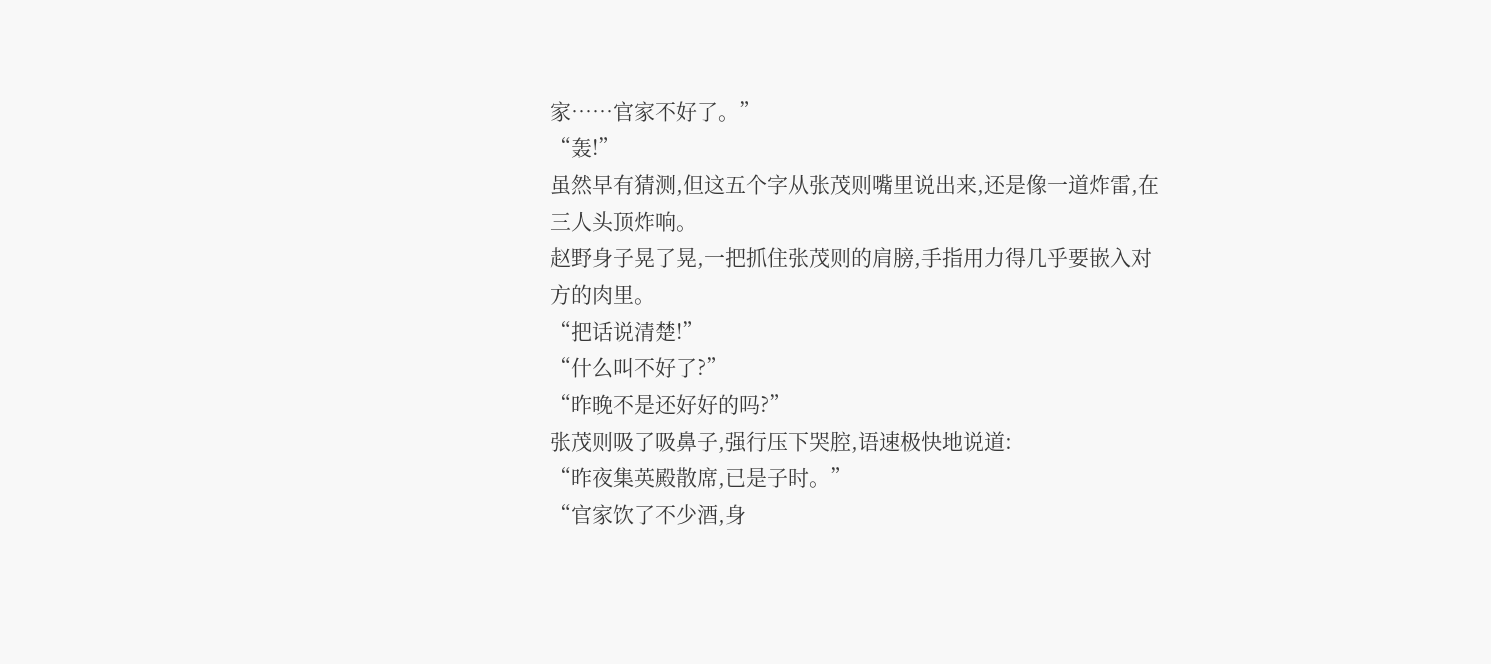家……官家不好了。”
“轰!”
虽然早有猜测,但这五个字从张茂则嘴里说出来,还是像一道炸雷,在三人头顶炸响。
赵野身子晃了晃,一把抓住张茂则的肩膀,手指用力得几乎要嵌入对方的肉里。
“把话说清楚!”
“什么叫不好了?”
“昨晚不是还好好的吗?”
张茂则吸了吸鼻子,强行压下哭腔,语速极快地说道:
“昨夜集英殿散席,已是子时。”
“官家饮了不少酒,身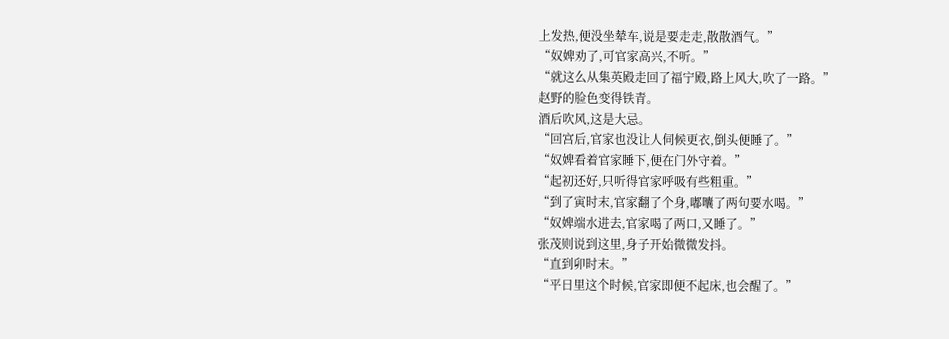上发热,便没坐辇车,说是要走走,散散酒气。”
“奴婢劝了,可官家高兴,不听。”
“就这么从集英殿走回了福宁殿,路上风大,吹了一路。”
赵野的脸色变得铁青。
酒后吹风,这是大忌。
“回宫后,官家也没让人伺候更衣,倒头便睡了。”
“奴婢看着官家睡下,便在门外守着。”
“起初还好,只听得官家呼吸有些粗重。”
“到了寅时末,官家翻了个身,嘟囔了两句要水喝。”
“奴婢端水进去,官家喝了两口,又睡了。”
张茂则说到这里,身子开始微微发抖。
“直到卯时末。”
“平日里这个时候,官家即便不起床,也会醒了。”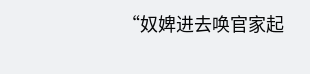“奴婢进去唤官家起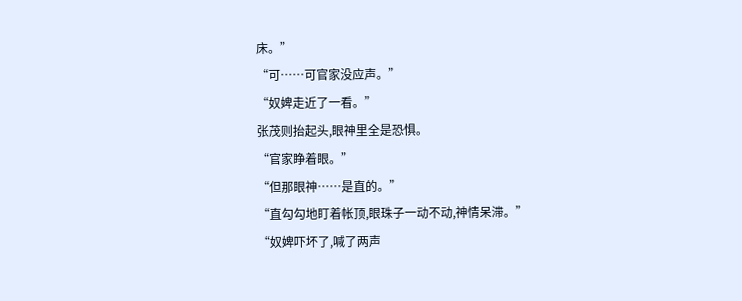床。”
“可……可官家没应声。”
“奴婢走近了一看。”
张茂则抬起头,眼神里全是恐惧。
“官家睁着眼。”
“但那眼神……是直的。”
“直勾勾地盯着帐顶,眼珠子一动不动,神情呆滞。”
“奴婢吓坏了,喊了两声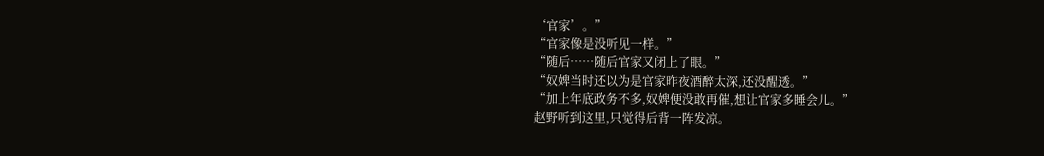‘官家’。”
“官家像是没听见一样。”
“随后……随后官家又闭上了眼。”
“奴婢当时还以为是官家昨夜酒醉太深,还没醒透。”
“加上年底政务不多,奴婢便没敢再催,想让官家多睡会儿。”
赵野听到这里,只觉得后背一阵发凉。